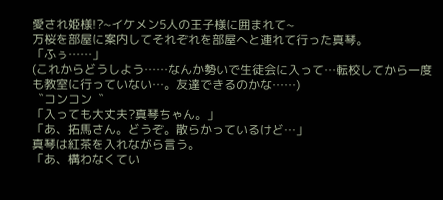愛され姫様!?~イケメン5人の王子様に囲まれて~
万桜を部屋に案内してそれぞれを部屋へと連れて行った真琴。
「ふぅ……」
(これからどうしよう……なんか勢いで生徒会に入って…転校してから一度も教室に行っていない…。友達できるのかな……)
〝コンコン〝
「入っても大丈夫?真琴ちゃん。」
「あ、拓馬さん。どうぞ。散らかっているけど…」
真琴は紅茶を入れながら言う。
「あ、構わなくてい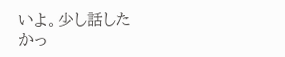いよ。少し話したかっ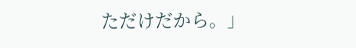ただけだから。」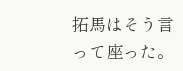拓馬はそう言って座った。